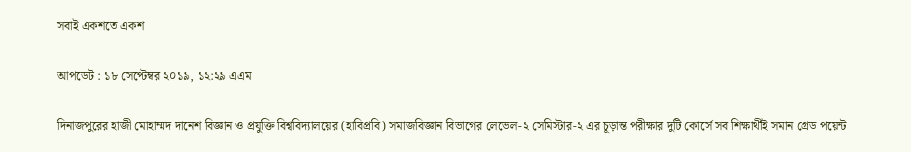সবাই একশতে একশ

আপডেট : ১৮ সেপ্টেম্বর ২০১৯, ১২:২৯ এএম

দিনাজপুরের হাজী মোহাম্মদ দানেশ বিজ্ঞান ও প্রযুক্তি বিশ্ববিদ্যালয়ের (হাবিপ্রবি) সমাজবিজ্ঞান বিভাগের লেভেল-২ সেমিস্টার-২ এর চূড়ান্ত পরীক্ষার দুটি কোর্সে সব শিক্ষার্থীই সমান গ্রেড পয়েন্ট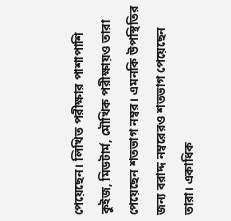পেয়েছেন। লিখিত পরীক্ষার পাশাপাশি কুইজ, মিডটার্ম, মৌখিক পরীক্ষায়ও তারা পেয়েছেন শতভাগ নম্বর। এমনকি উপস্থিতির জন্য বরাদ্দ নম্বরেরও শতভাগ পেয়েছেন তারা। একাধিক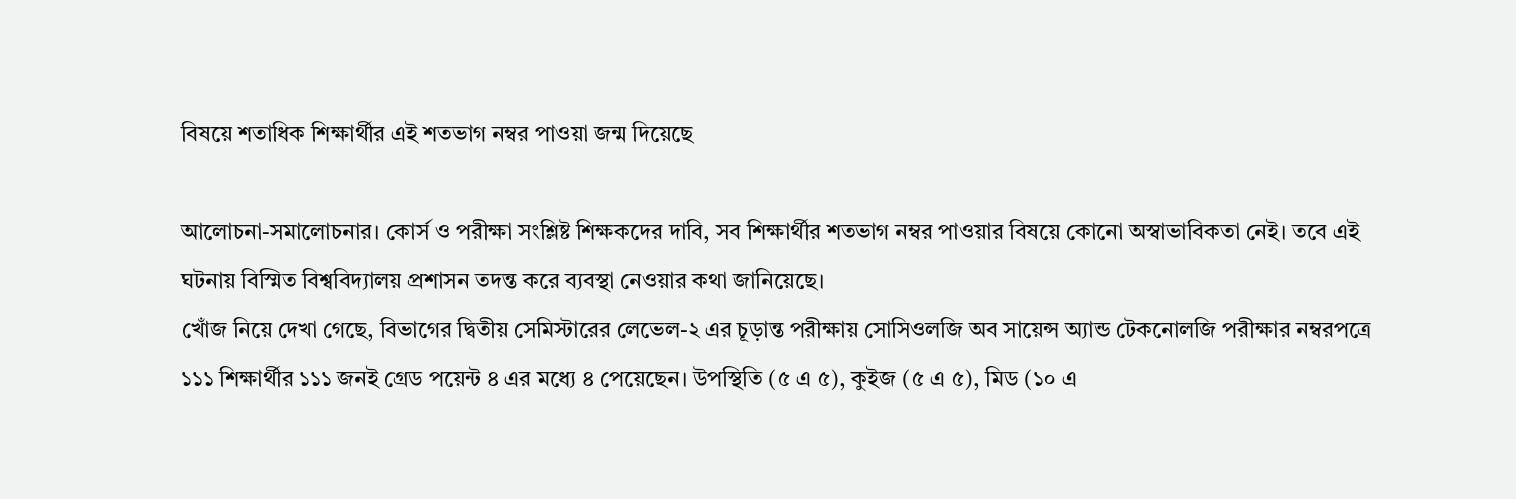বিষয়ে শতাধিক শিক্ষার্থীর এই শতভাগ নম্বর পাওয়া জন্ম দিয়েছে

আলোচনা-সমালোচনার। কোর্স ও পরীক্ষা সংশ্লিষ্ট শিক্ষকদের দাবি, সব শিক্ষার্থীর শতভাগ নম্বর পাওয়ার বিষয়ে কোনো অস্বাভাবিকতা নেই। তবে এই ঘটনায় বিস্মিত বিশ্ববিদ্যালয় প্রশাসন তদন্ত করে ব্যবস্থা নেওয়ার কথা জানিয়েছে।
খোঁজ নিয়ে দেখা গেছে, বিভাগের দ্বিতীয় সেমিস্টারের লেভেল-২ এর চূড়ান্ত পরীক্ষায় সোসিওলজি অব সায়েন্স অ্যান্ড টেকনোলজি পরীক্ষার নম্বরপত্রে ১১১ শিক্ষার্থীর ১১১ জনই গ্রেড পয়েন্ট ৪ এর মধ্যে ৪ পেয়েছেন। উপস্থিতি (৫ এ ৫), কুইজ (৫ এ ৫), মিড (১০ এ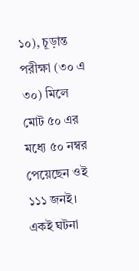১০), চূড়ান্ত পরীক্ষা (৩০ এ ৩০) মিলে মোট ৫০ এর মধ্যে ৫০ নম্বর পেয়েছেন ওই ১১১ জনই। একই ঘটনা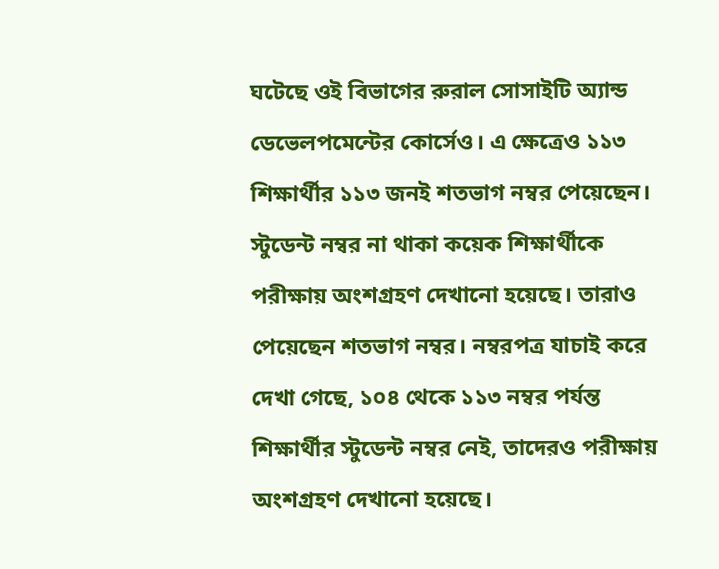ঘটেছে ওই বিভাগের রুরাল সোসাইটি অ্যান্ড ডেভেলপমেন্টের কোর্সেও। এ ক্ষেত্রেও ১১৩ শিক্ষার্থীর ১১৩ জনই শতভাগ নম্বর পেয়েছেন।
স্টুডেন্ট নম্বর না থাকা কয়েক শিক্ষার্থীকে পরীক্ষায় অংশগ্রহণ দেখানো হয়েছে। তারাও পেয়েছেন শতভাগ নম্বর। নম্বরপত্র যাচাই করে দেখা গেছে, ১০৪ থেকে ১১৩ নম্বর পর্যন্ত শিক্ষার্থীর স্টুডেন্ট নম্বর নেই, তাদেরও পরীক্ষায় অংশগ্রহণ দেখানো হয়েছে।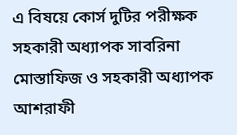এ বিষয়ে কোর্স দুটির পরীক্ষক সহকারী অধ্যাপক সাবরিনা মোস্তাফিজ ও সহকারী অধ্যাপক আশরাফী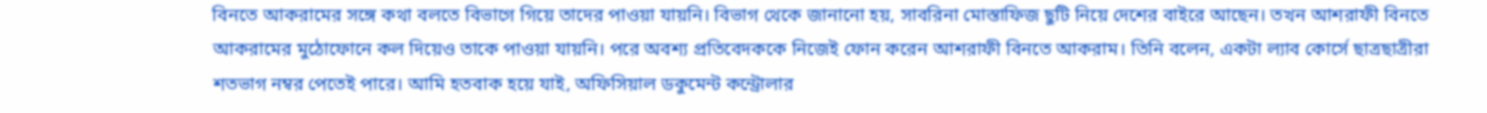বিনতে আকরামের সঙ্গে কথা বলতে বিভাগে গিয়ে তাদের পাওয়া যায়নি। বিভাগ থেকে জানানো হয়, সাবরিনা মোস্তাফিজ ছুটি নিয়ে দেশের বাইরে আছেন। তখন আশরাফী বিনতে আকরামের মুঠোফোনে কল দিয়েও তাকে পাওয়া যায়নি। পরে অবশ্য প্রতিবেদককে নিজেই ফোন করেন আশরাফী বিনতে আকরাম। তিনি বলেন, একটা ল্যাব কোর্সে ছাত্রছাত্রীরা শতভাগ নম্বর পেতেই পারে। আমি হতবাক হয়ে যাই, অফিসিয়াল ডকুমেন্ট কন্ট্রোলার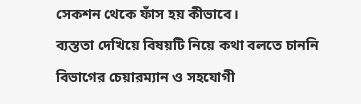সেকশন থেকে ফাঁস হয় কীভাবে।
ব্যস্ততা দেখিয়ে বিষয়টি নিয়ে কথা বলতে চাননি বিভাগের চেয়ারম্যান ও সহযোগী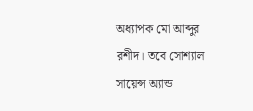অধ্যাপক মো আব্দুর রশীদ। তবে সোশ্যাল সায়েন্স অ্যান্ড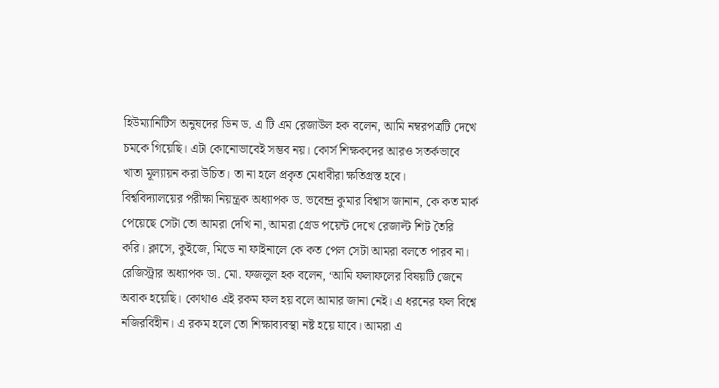হিউম্যানিটিস অনুষদের ডিন ড. এ টি এম রেজাউল হক বলেন, আমি নম্বরপত্রটি দেখে চমকে গিয়েছি। এটা কোনোভাবেই সম্ভব নয়। কোর্স শিক্ষকদের আরও সতর্কভাবে খাতা মূল্যায়ন করা উচিত। তা না হলে প্রকৃত মেধাবীরা ক্ষতিগ্রস্ত হবে।
বিশ্ববিদ্যালয়ের পরীক্ষা নিয়ন্ত্রক অধ্যাপক ড. ভবেন্দ্র কুমার বিশ্বাস জানান, কে কত মার্ক পেয়েছে সেটা তো আমরা দেখি না, আমরা গ্রেড পয়েন্ট দেখে রেজাল্ট শিট তৈরি করি। ক্লাসে, কুইজে, মিডে না ফাইনালে কে কত পেল সেটা আমরা বলতে পারব না।
রেজিস্ট্রার অধ্যাপক ডা. মো. ফজলুল হক বলেন, ‘আমি ফলাফলের বিষয়টি জেনে অবাক হয়েছি। কোথাও এই রকম ফল হয় বলে আমার জানা নেই। এ ধরনের ফল বিশ্বে নজিরবিহীন। এ রকম হলে তো শিক্ষাব্যবস্থা নষ্ট হয়ে যাবে। আমরা এ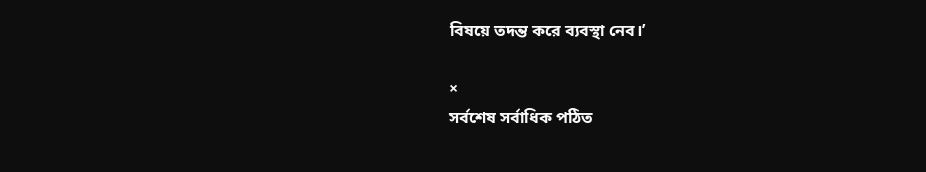বিষয়ে তদন্ত করে ব্যবস্থা নেব।’

×
সর্বশেষ সর্বাধিক পঠিত